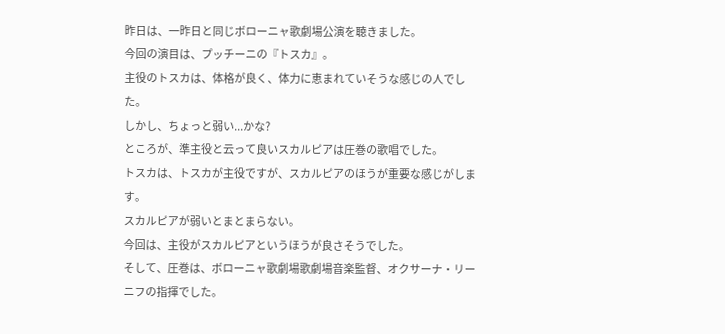昨日は、一昨日と同じボローニャ歌劇場公演を聴きました。
今回の演目は、プッチーニの『トスカ』。
主役のトスカは、体格が良く、体力に恵まれていそうな感じの人でした。
しかし、ちょっと弱い...かな?
ところが、準主役と云って良いスカルピアは圧巻の歌唱でした。
トスカは、トスカが主役ですが、スカルピアのほうが重要な感じがします。
スカルピアが弱いとまとまらない。
今回は、主役がスカルピアというほうが良さそうでした。
そして、圧巻は、ボローニャ歌劇場歌劇場音楽監督、オクサーナ・リーニフの指揮でした。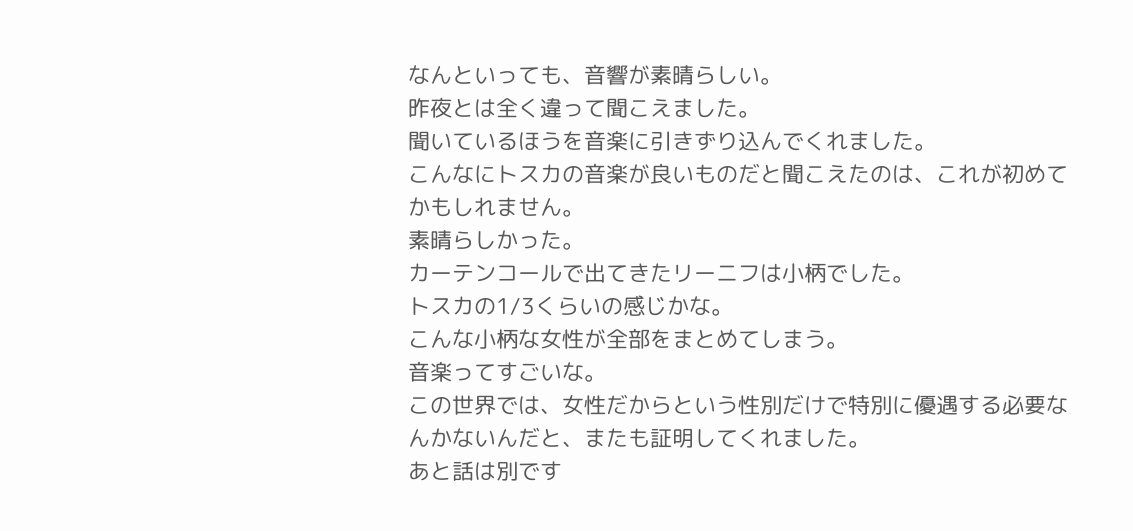なんといっても、音響が素晴らしい。
昨夜とは全く違って聞こえました。
聞いているほうを音楽に引きずり込んでくれました。
こんなにトスカの音楽が良いものだと聞こえたのは、これが初めてかもしれません。
素晴らしかった。
カーテンコールで出てきたリーニフは小柄でした。
トスカの1/3くらいの感じかな。
こんな小柄な女性が全部をまとめてしまう。
音楽ってすごいな。
この世界では、女性だからという性別だけで特別に優遇する必要なんかないんだと、またも証明してくれました。
あと話は別です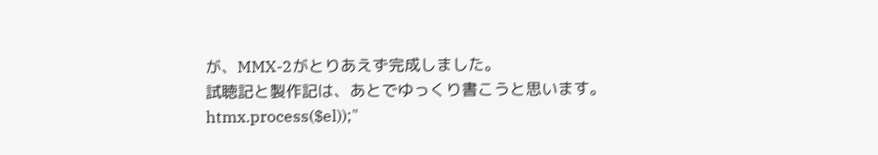が、MMX-2がとりあえず完成しました。
試聴記と製作記は、あとでゆっくり書こうと思います。
htmx.process($el));"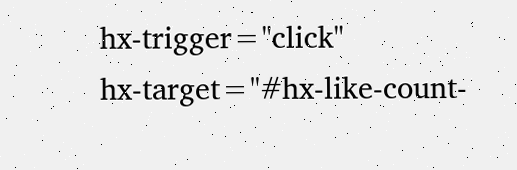hx-trigger="click"
hx-target="#hx-like-count-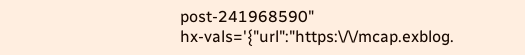post-241968590"
hx-vals='{"url":"https:\/\/mcap.exblog.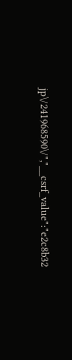jp\/241968590\/","__csrf_value":"e2c8b32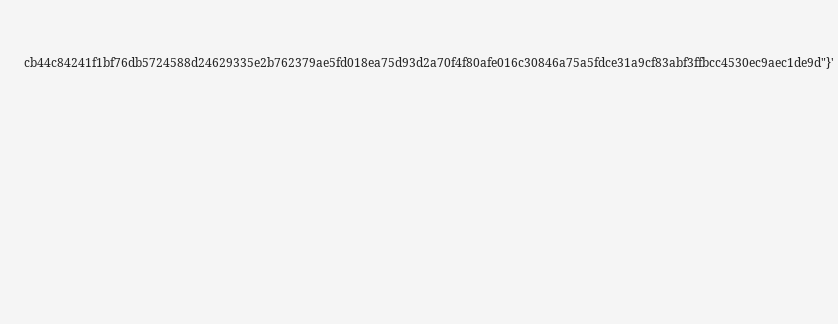cb44c84241f1bf76db5724588d24629335e2b762379ae5fd018ea75d93d2a70f4f80afe016c30846a75a5fdce31a9cf83abf3ffbcc4530ec9aec1de9d"}'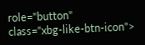role="button"
class="xbg-like-btn-icon">